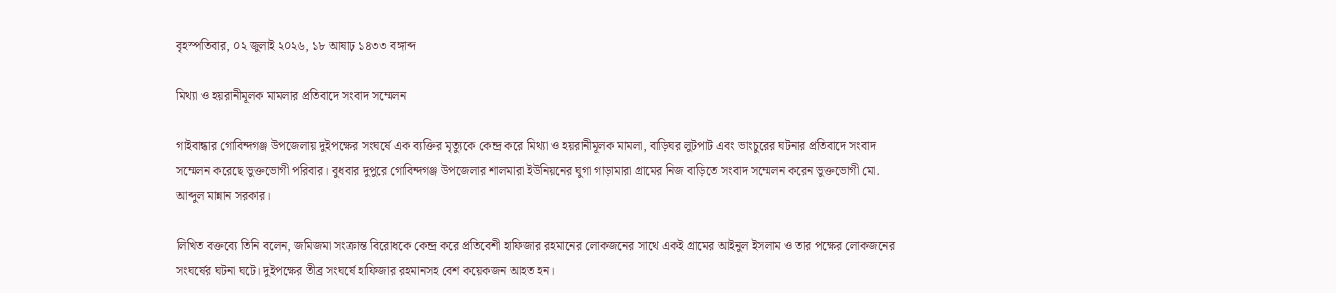বৃহস্পতিবার, ০২ জুলাই ২০২৬, ১৮ আষাঢ় ১৪৩৩ বঙ্গাব্দ

মিথ্যা ও হয়রানীমূলক মামলার প্রতিবাদে সংবাদ সম্মেলন

গাইবান্ধার গোবিন্দগঞ্জ উপজেলায় দুইপক্ষের সংঘর্ষে এক ব্যক্তির মৃত্যুকে কেন্দ্র করে মিথ্যা ও হয়রানীমূলক মামলা, বাড়িঘর লুটপাট এবং ভাংচুরের ঘটনার প্রতিবাদে সংবাদ সম্মেলন করেছে ভুক্তভোগী পরিবার। বুধবার দুপুরে গোবিন্দগঞ্জ উপজেলার শালমারা ইউনিয়নের ঘুগা গাড়ামারা গ্রামের নিজ বাড়িতে সংবাদ সম্মেলন করেন ভুক্তভোগী মো. আব্দুল মান্নান সরকার।

লিখিত বক্তব্যে তিনি বলেন, জমিজমা সংক্রান্ত বিরোধকে কেন্দ্র করে প্রতিবেশী হাফিজার রহমানের লোকজনের সাথে একই গ্রামের আইনুল ইসলাম ও তার পক্ষের লোকজনের সংঘর্ষের ঘটনা ঘটে। দুইপক্ষের তীব্র সংঘর্ষে হাফিজার রহমানসহ বেশ কয়েকজন আহত হন।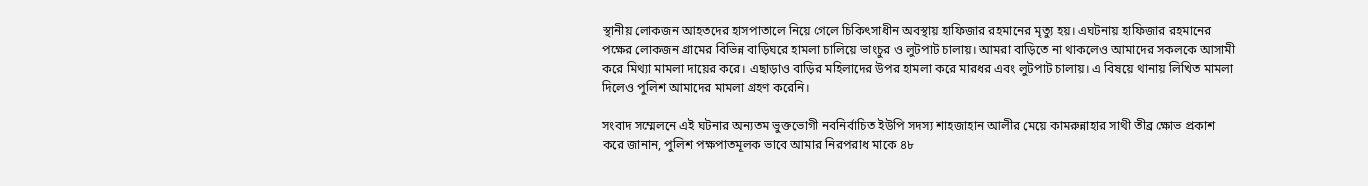স্থানীয় লোকজন আহতদের হাসপাতালে নিয়ে গেলে চিকিৎসাধীন অবস্থায় হাফিজার রহমানের মৃত্যু হয়। এঘটনায় হাফিজার রহমানের পক্ষের লোকজন গ্রামের বিভিন্ন বাড়িঘরে হামলা চালিয়ে ভাংচুর ও লুটপাট চালায়। আমরা বাড়িতে না থাকলেও আমাদের সকলকে আসামী করে মিথ্যা মামলা দায়ের করে। এছাড়াও বাড়ির মহিলাদের উপর হামলা করে মারধর এবং লুটপাট চালায়। এ বিষয়ে থানায় লিখিত মামলা দিলেও পুলিশ আমাদের মামলা গ্রহণ করেনি।

সংবাদ সম্মেলনে এই ঘটনার অন্যতম ভুক্তভোগী নবনির্বাচিত ইউপি সদস্য শাহজাহান আলীর মেয়ে কামরুন্নাহার সাথী তীব্র ক্ষোভ প্রকাশ করে জানান, পুলিশ পক্ষপাতমূলক ভাবে আমার নিরপরাধ মাকে ৪৮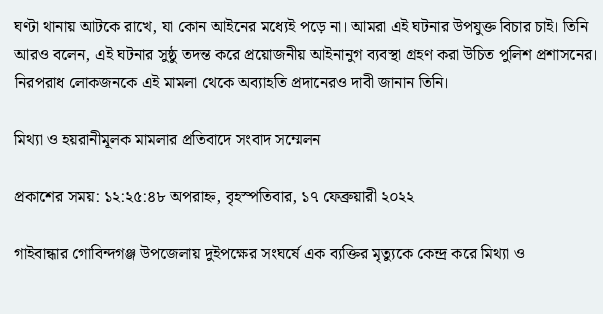ঘণ্টা থানায় আটকে রাখে, যা কোন আইনের মধ্যেই পড়ে না। আমরা এই ঘটনার উপযুক্ত বিচার চাই। তিনি আরও বলেন, এই ঘটনার সুষ্ঠু তদন্ত করে প্রয়োজনীয় আইনানুগ ব্যবস্থা গ্রহণ করা উচিত পুলিশ প্রশাসনের। নিরপরাধ লোকজনকে এই মামলা থেকে অব্যাহতি প্রদানেরও দাবী জানান তিনি।

মিথ্যা ও হয়রানীমূলক মামলার প্রতিবাদে সংবাদ সম্মেলন

প্রকাশের সময়: ১২:২৫:৪৮ অপরাহ্ন, বৃহস্পতিবার, ১৭ ফেব্রুয়ারী ২০২২

গাইবান্ধার গোবিন্দগঞ্জ উপজেলায় দুইপক্ষের সংঘর্ষে এক ব্যক্তির মৃত্যুকে কেন্দ্র করে মিথ্যা ও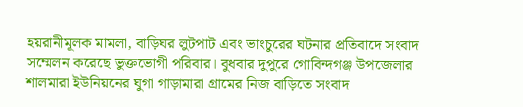হয়রানীমূলক মামলা, বাড়িঘর লুটপাট এবং ভাংচুরের ঘটনার প্রতিবাদে সংবাদ সম্মেলন করেছে ভুক্তভোগী পরিবার। বুধবার দুপুরে গোবিন্দগঞ্জ উপজেলার শালমারা ইউনিয়নের ঘুগা গাড়ামারা গ্রামের নিজ বাড়িতে সংবাদ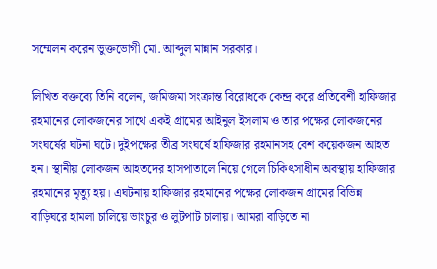সম্মেলন করেন ভুক্তভোগী মো. আব্দুল মান্নান সরকার।

লিখিত বক্তব্যে তিনি বলেন, জমিজমা সংক্রান্ত বিরোধকে কেন্দ্র করে প্রতিবেশী হাফিজার রহমানের লোকজনের সাথে একই গ্রামের আইনুল ইসলাম ও তার পক্ষের লোকজনের সংঘর্ষের ঘটনা ঘটে। দুইপক্ষের তীব্র সংঘর্ষে হাফিজার রহমানসহ বেশ কয়েকজন আহত হন। স্থানীয় লোকজন আহতদের হাসপাতালে নিয়ে গেলে চিকিৎসাধীন অবস্থায় হাফিজার রহমানের মৃত্যু হয়। এঘটনায় হাফিজার রহমানের পক্ষের লোকজন গ্রামের বিভিন্ন বাড়িঘরে হামলা চালিয়ে ভাংচুর ও লুটপাট চালায়। আমরা বাড়িতে না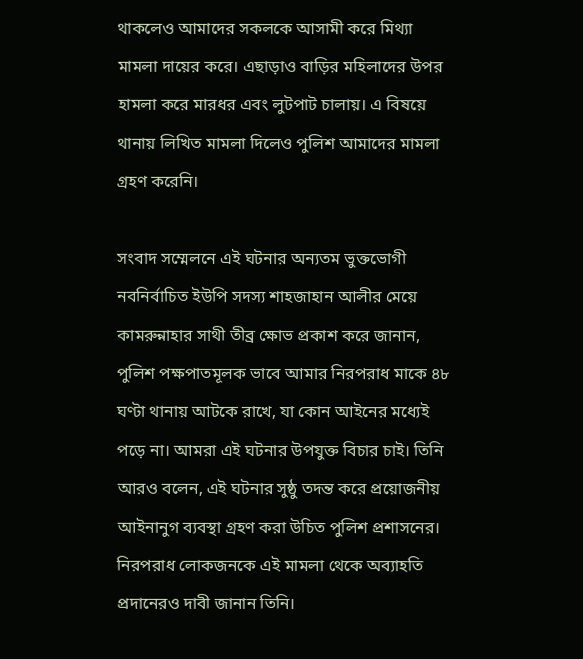থাকলেও আমাদের সকলকে আসামী করে মিথ্যা মামলা দায়ের করে। এছাড়াও বাড়ির মহিলাদের উপর হামলা করে মারধর এবং লুটপাট চালায়। এ বিষয়ে থানায় লিখিত মামলা দিলেও পুলিশ আমাদের মামলা গ্রহণ করেনি।

সংবাদ সম্মেলনে এই ঘটনার অন্যতম ভুক্তভোগী নবনির্বাচিত ইউপি সদস্য শাহজাহান আলীর মেয়ে কামরুন্নাহার সাথী তীব্র ক্ষোভ প্রকাশ করে জানান, পুলিশ পক্ষপাতমূলক ভাবে আমার নিরপরাধ মাকে ৪৮ ঘণ্টা থানায় আটকে রাখে, যা কোন আইনের মধ্যেই পড়ে না। আমরা এই ঘটনার উপযুক্ত বিচার চাই। তিনি আরও বলেন, এই ঘটনার সুষ্ঠু তদন্ত করে প্রয়োজনীয় আইনানুগ ব্যবস্থা গ্রহণ করা উচিত পুলিশ প্রশাসনের। নিরপরাধ লোকজনকে এই মামলা থেকে অব্যাহতি প্রদানেরও দাবী জানান তিনি।